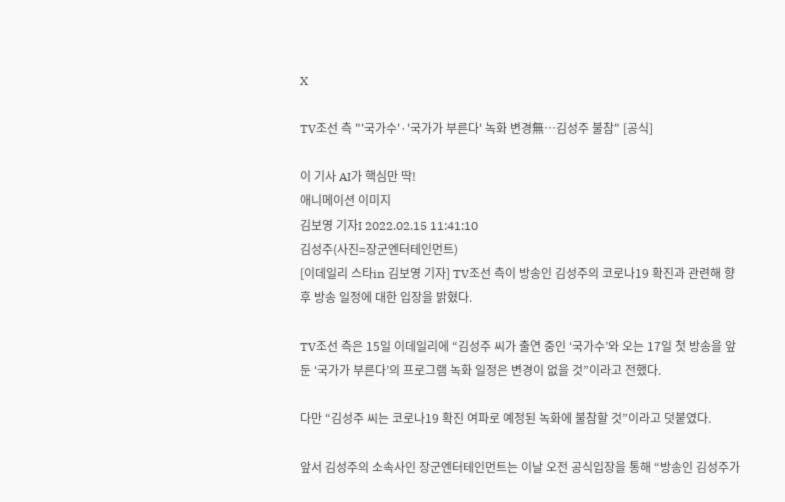X

TV조선 측 "'국가수'·'국가가 부른다' 녹화 변경無…김성주 불참" [공식]

이 기사 AI가 핵심만 딱!
애니메이션 이미지
김보영 기자I 2022.02.15 11:41:10
김성주(사진=장군엔터테인먼트)
[이데일리 스타in 김보영 기자] TV조선 측이 방송인 김성주의 코로나19 확진과 관련해 향후 방송 일정에 대한 입장을 밝혔다.

TV조선 측은 15일 이데일리에 “김성주 씨가 출연 중인 ‘국가수’와 오는 17일 첫 방송을 앞둔 ‘국가가 부른다’의 프로그램 녹화 일정은 변경이 없을 것”이라고 전했다.

다만 “김성주 씨는 코로나19 확진 여파로 예정된 녹화에 불참할 것”이라고 덧붙였다.

앞서 김성주의 소속사인 장군엔터테인먼트는 이날 오전 공식입장을 통해 “방송인 김성주가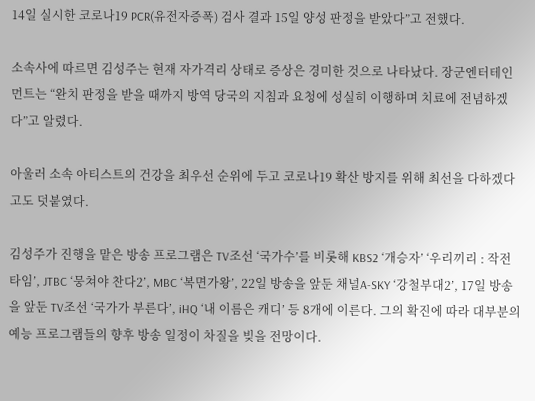14일 실시한 코로나19 PCR(유전자증폭) 검사 결과 15일 양성 판정을 받았다”고 전했다.

소속사에 따르면 김성주는 현재 자가격리 상태로 증상은 경미한 것으로 나타났다. 장군엔터테인먼트는 “완치 판정을 받을 때까지 방역 당국의 지침과 요청에 성실히 이행하며 치료에 전념하겠다”고 알렸다.

아울러 소속 아티스트의 건강을 최우선 순위에 두고 코로나19 확산 방지를 위해 최선을 다하겠다고도 덧붙였다.

김성주가 진행을 맡은 방송 프로그램은 TV조선 ‘국가수’를 비롯해 KBS2 ‘개승자’ ‘우리끼리 : 작전타임’, JTBC ‘뭉쳐야 찬다2’, MBC ‘복면가왕’, 22일 방송을 앞둔 채널A-SKY ‘강철부대2’, 17일 방송을 앞둔 TV조선 ‘국가가 부른다’, iHQ ‘내 이름은 캐디’ 등 8개에 이른다. 그의 확진에 따라 대부분의 예능 프로그램들의 향후 방송 일정이 차질을 빚을 전망이다.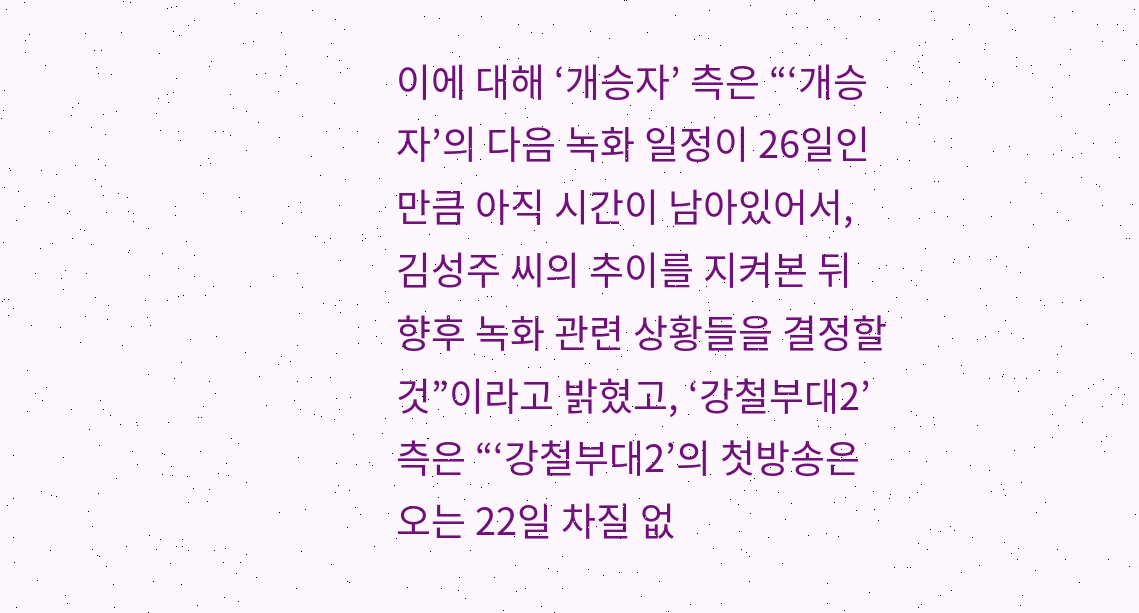이에 대해 ‘개승자’ 측은 “‘개승자’의 다음 녹화 일정이 26일인 만큼 아직 시간이 남아있어서, 김성주 씨의 추이를 지켜본 뒤 향후 녹화 관련 상황들을 결정할 것”이라고 밝혔고, ‘강철부대2’ 측은 “‘강철부대2’의 첫방송은 오는 22일 차질 없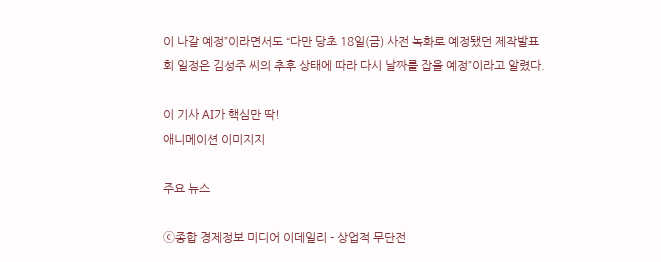이 나갈 예정”이라면서도 “다만 당초 18일(금) 사전 녹화로 예정됐던 제작발표회 일정은 김성주 씨의 추후 상태에 따라 다시 날짜를 잡을 예정”이라고 알렸다.

이 기사 AI가 핵심만 딱!
애니메이션 이미지지

주요 뉴스

ⓒ종합 경제정보 미디어 이데일리 - 상업적 무단전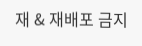재 & 재배포 금지